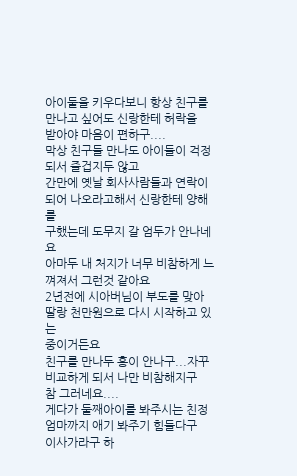아이둘을 키우다보니 항상 친구를 만나고 싶어도 신랑한테 허락을
받아야 마음이 편하구....
막상 친구들 만나도 아이들이 걱정되서 즐겁지두 않고
간만에 옛날 회사사람들과 연락이 되어 나오라고해서 신랑한테 양해를
구했는데 도무지 갈 엄두가 안나네요
아마두 내 처지가 너무 비참하게 느껴져서 그런것 같아요
2년전에 시아버님이 부도를 맞아 딸랑 천만원으로 다시 시작하고 있는
중이거든요
친구를 만나두 흥이 안나구...자꾸 비교하게 되서 나만 비참해지구
참 그러네요....
게다가 둘째아이를 봐주시는 친정엄마까지 애기 봐주기 힘들다구
이사가라구 하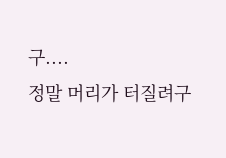구....
정말 머리가 터질려구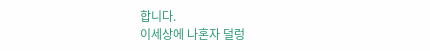합니다.
이세상에 나혼자 덜렁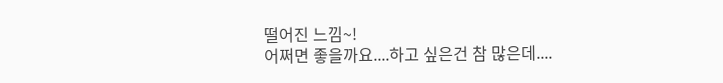떨어진 느낌~!
어쩌면 좋을까요....하고 싶은건 참 많은데....